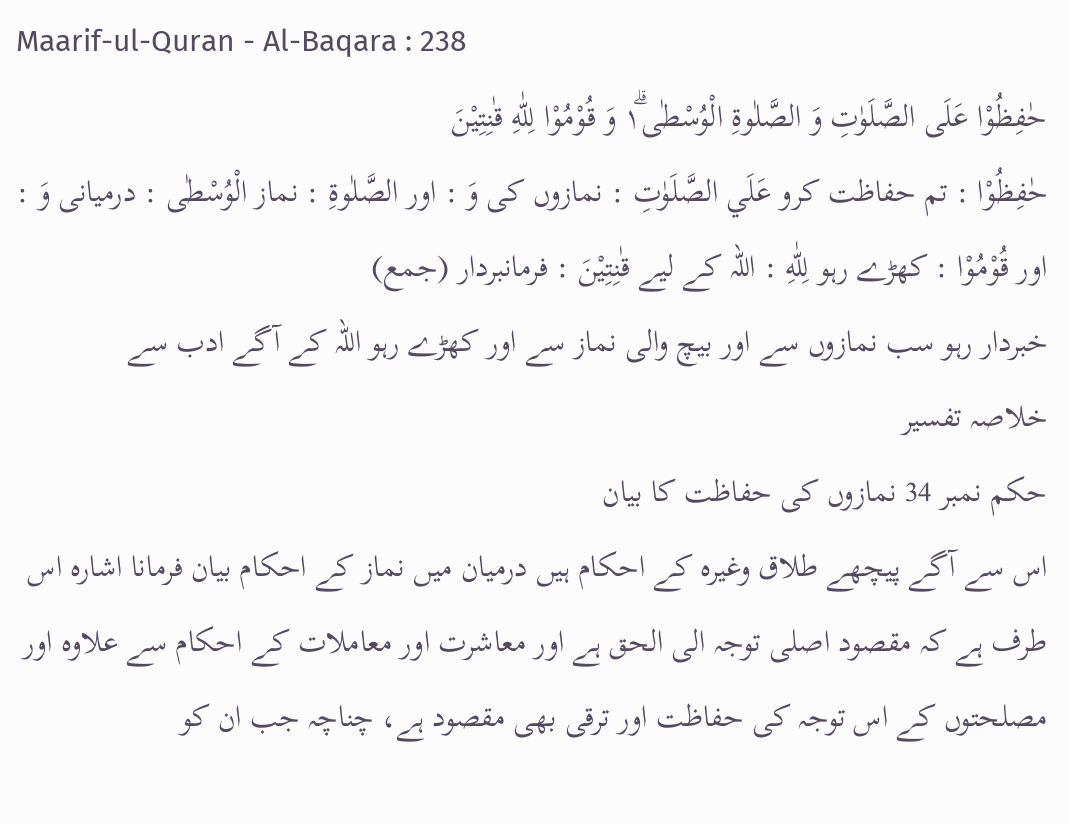Maarif-ul-Quran - Al-Baqara : 238
حٰفِظُوْا عَلَى الصَّلَوٰتِ وَ الصَّلٰوةِ الْوُسْطٰى١ۗ وَ قُوْمُوْا لِلّٰهِ قٰنِتِیْنَ
حٰفِظُوْا : تم حفاظت کرو عَلَي الصَّلَوٰتِ : نمازوں کی وَ : اور الصَّلٰوةِ : نماز الْوُسْطٰى : درمیانی وَ : اور قُوْمُوْا : کھڑے رہو لِلّٰهِ : اللہ کے لیے قٰنِتِيْنَ : فرمانبردار (جمع)
خبردار رہو سب نمازوں سے اور بیچ والی نماز سے اور کھڑے رہو اللہ کے آگے ادب سے
خلاصہ تفسیر
حکم نمبر 34 نمازوں کی حفاظت کا بیان
اس سے آگے پیچھے طلاق وغیرہ کے احکام ہیں درمیان میں نماز کے احکام بیان فرمانا اشارہ اس طرف ہے کہ مقصود اصلی توجہ الی الحق ہے اور معاشرت اور معاملات کے احکام سے علاوہ اور مصلحتوں کے اس توجہ کی حفاظت اور ترقی بھی مقصود ہے، چناچہ جب ان کو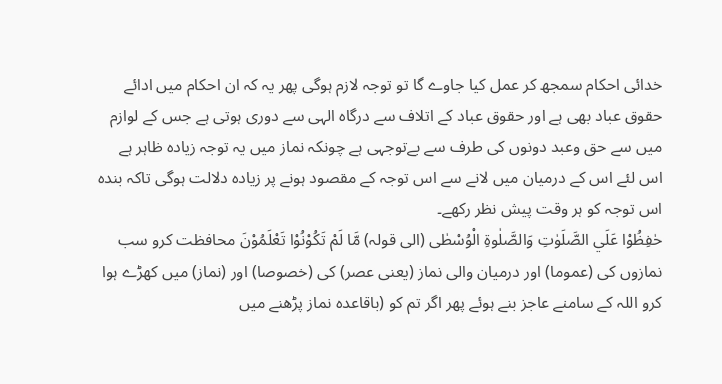خدائی احکام سمجھ کر عمل کیا جاوے گا تو توجہ لازم ہوگی پھر یہ کہ ان احکام میں ادائے حقوق عباد بھی ہے اور حقوق عباد کے اتلاف سے درگاہ الہی سے دوری ہوتی ہے جس کے لوازم میں سے حق وعبد دونوں کی طرف سے بےتوجہی ہے چونکہ نماز میں یہ توجہ زیادہ ظاہر ہے اس لئے اس کے درمیان میں لانے سے اس توجہ کے مقصود ہونے پر زیادہ دلالت ہوگی تاکہ بندہ اس توجہ کو ہر وقت پیش نظر رکھے۔
حٰفِظُوْا عَلَي الصَّلَوٰتِ وَالصَّلٰوةِ الْوُسْطٰى (الی قولہ) مَّا لَمْ تَكُوْنُوْا تَعْلَمُوْنَ محافظت کرو سب نمازوں کی (عموما) اور درمیان والی نماز (یعنی عصر) کی (خصوصا) اور (نماز) میں کھڑے ہوا کرو اللہ کے سامنے عاجز بنے ہوئے پھر اگر تم کو (باقاعدہ نماز پڑھنے میں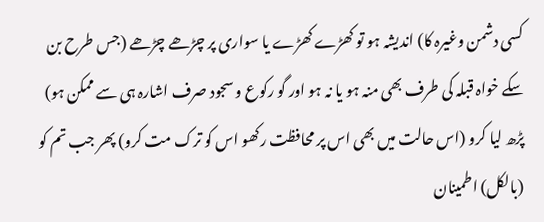کسی دشمن وغیرہ کا) اندیشہ ہو تو کھڑے کھڑے یا سواری پر چڑھے چڑھے (جس طرح بن سکے خواہ قبلہ کی طرف بھی منہ ہو یا نہ ہو اور گو رکوع و سجود صرف اشارہ ہی سے ممکن ہو) پڑھ لیا کرو (اس حالت میں بھی اس پر محافظت رکھو اس کو ترک مت کرو) پھر جب تم کو (بالکل) اطمینان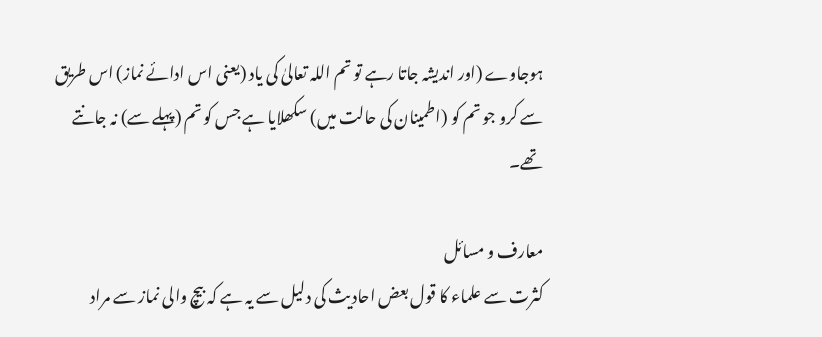ہوجاوے (اور اندیشہ جاتا رہے تو تم اللہ تعالیٰ کی یاد (یعنی اس ادائے نماز) اس طریق سے کرو جو تم کو (اطمینان کی حالت میں) سکھلایا ہے جس کو تم (پہلے سے) نہ جانتے تھے۔

معارف و مسائل
کثرت سے علماء کا قول بعض احادیث کی دلیل سے یہ ہے کہ بیچ والی نماز سے مراد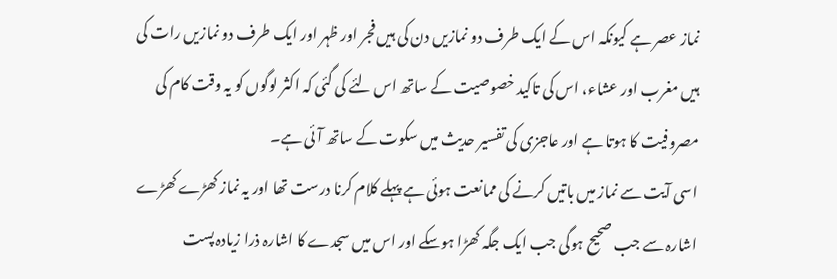نماز عصر ہے کیونکہ اس کے ایک طرف دو نمازیں دن کی ہیں فجر اور ظہر اور ایک طرف دو نمازیں رات کی ہیں مغرب اور عشاء، اس کی تاکید خصوصیت کے ساتھ اس لئے کی گئی کہ اکثر لوگوں کو یہ وقت کام کی مصروفیت کا ہوتا ہے اور عاجزی کی تفسیر حدیث میں سکوت کے ساتھ آئی ہے۔
اسی آیت سے نماز میں باتیں کرنے کی ممانعت ہوئی ہے پہلے کلام کرنا درست تھا اور یہ نماز کھڑے کھڑے اشارہ سے جب صحیح ہوگی جب ایک جگہ کھڑا ہوسکے اور اس میں سجدے کا اشارہ ذرا زیادہ پست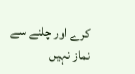کرے اور چلنے سے نماز نہیں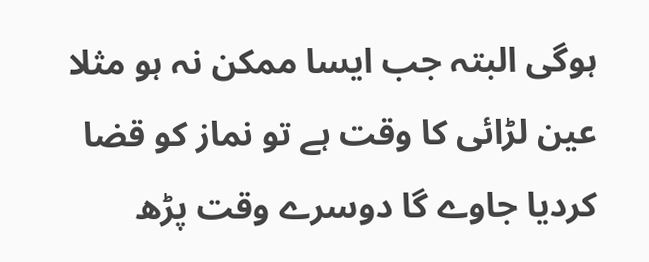ہوگی البتہ جب ایسا ممکن نہ ہو مثلا عین لڑائی کا وقت ہے تو نماز کو قضا کردیا جاوے گا دوسرے وقت پڑھ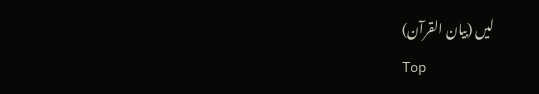لیں (بیان القرآن)
Top